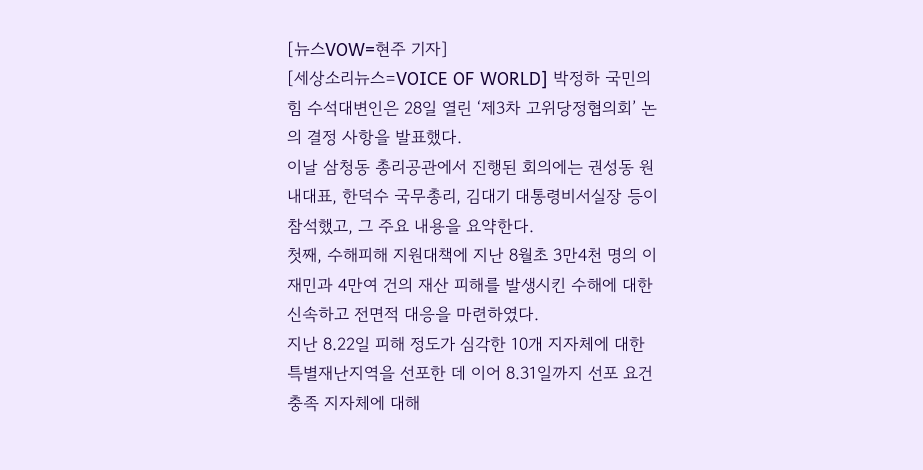[뉴스VOW=현주 기자]
[세상소리뉴스=VOICE OF WORLD] 박정하 국민의힘 수석대변인은 28일 열린 ‘제3차 고위당정협의회’ 논의 결정 사항을 발표했다.
이날 삼청동 총리공관에서 진행된 회의에는 권성동 원내대표, 한덕수 국무총리, 김대기 대통령비서실장 등이 참석했고, 그 주요 내용을 요약한다.
첫째, 수해피해 지원대책에 지난 8월초 3만4천 명의 이재민과 4만여 건의 재산 피해를 발생시킨 수해에 대한 신속하고 전면적 대응을 마련하였다.
지난 8.22일 피해 정도가 심각한 10개 지자체에 대한 특별재난지역을 선포한 데 이어 8.31일까지 선포 요건 충족 지자체에 대해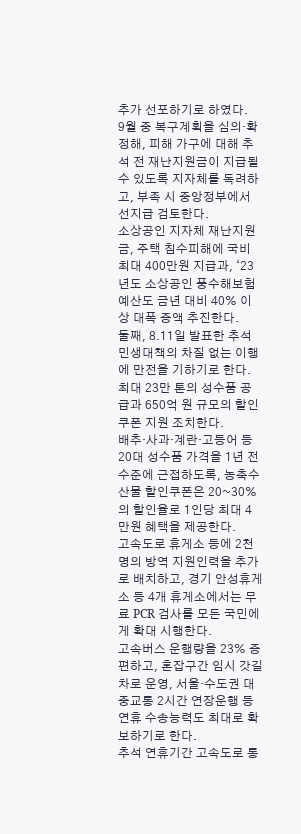추가 선포하기로 하였다.
9월 중 복구계획을 심의·확정해, 피해 가구에 대해 추석 전 재난지원금이 지급될 수 있도록 지자체를 독려하고, 부족 시 중앙정부에서 선지급 검토한다.
소상공인 지자체 재난지원금, 주택 침수피해에 국비 최대 400만원 지급과, ‘23년도 소상공인 풍수해보험 예산도 금년 대비 40% 이상 대폭 증액 추진한다.
둘째, 8.11일 발표한 추석 민생대책의 차질 없는 이행에 만전을 기하기로 한다. 최대 23만 톤의 성수품 공급과 650억 원 규모의 할인쿠폰 지원 조치한다.
배추·사과·계란·고등어 등 20대 성수품 가격을 1년 전 수준에 근접하도록, 농축수산물 할인쿠폰은 20~30%의 할인율로 1인당 최대 4만원 혜택을 제공한다.
고속도로 휴게소 등에 2천명의 방역 지원인력을 추가로 배치하고, 경기 안성휴게소 등 4개 휴게소에서는 무료 PCR 검사를 모든 국민에게 확대 시행한다.
고속버스 운행량을 23% 증편하고, 혼잡구간 임시 갓길차로 운영, 서울·수도권 대중교통 2시간 연장운행 등 연휴 수송능력도 최대로 확보하기로 한다.
추석 연휴기간 고속도로 통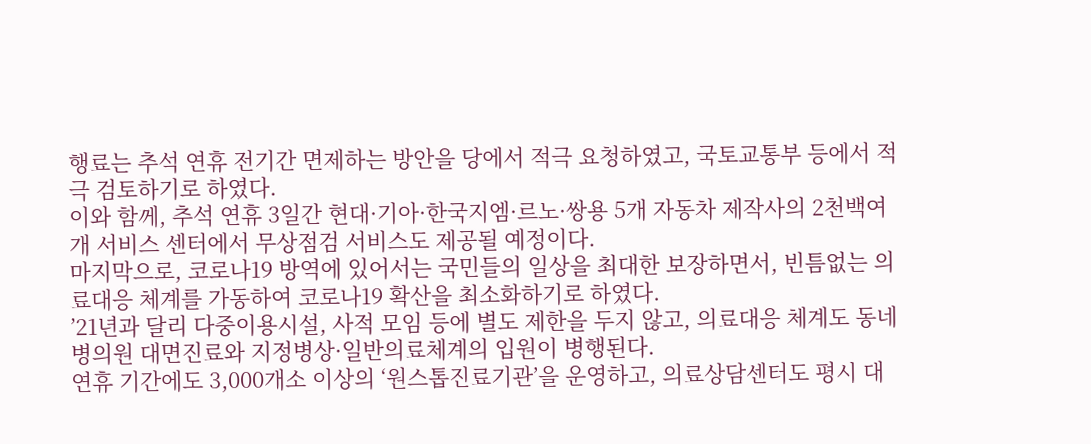행료는 추석 연휴 전기간 면제하는 방안을 당에서 적극 요청하였고, 국토교통부 등에서 적극 검토하기로 하였다.
이와 함께, 추석 연휴 3일간 현대·기아·한국지엠·르노·쌍용 5개 자동차 제작사의 2천백여개 서비스 센터에서 무상점검 서비스도 제공될 예정이다.
마지막으로, 코로나19 방역에 있어서는 국민들의 일상을 최대한 보장하면서, 빈틈없는 의료대응 체계를 가동하여 코로나19 확산을 최소화하기로 하였다.
’21년과 달리 다중이용시설, 사적 모임 등에 별도 제한을 두지 않고, 의료대응 체계도 동네 병의원 대면진료와 지정병상·일반의료체계의 입원이 병행된다.
연휴 기간에도 3,000개소 이상의 ‘원스톱진료기관’을 운영하고, 의료상담센터도 평시 대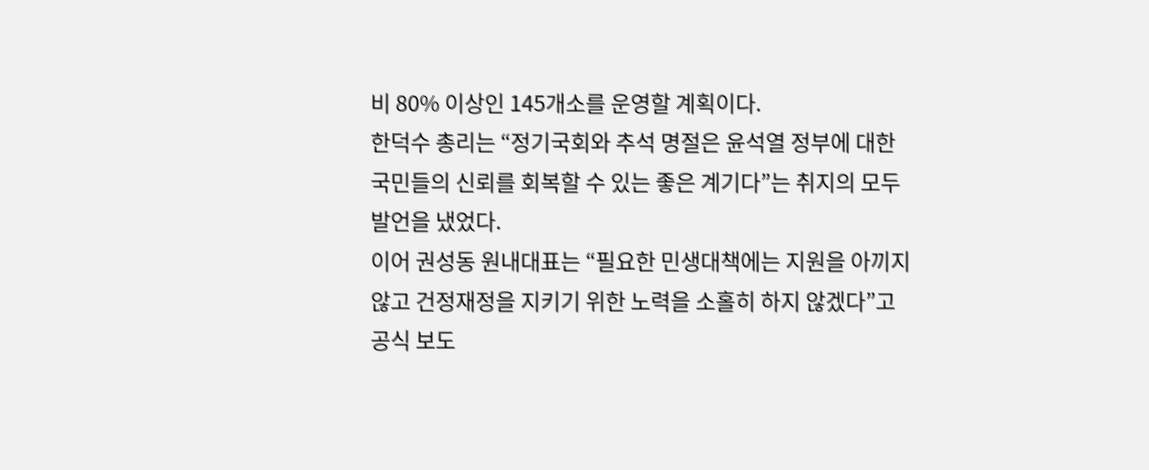비 80% 이상인 145개소를 운영할 계획이다.
한덕수 총리는 “정기국회와 추석 명절은 윤석열 정부에 대한 국민들의 신뢰를 회복할 수 있는 좋은 계기다”는 취지의 모두발언을 냈었다.
이어 권성동 원내대표는 “필요한 민생대책에는 지원을 아끼지 않고 건정재정을 지키기 위한 노력을 소홀히 하지 않겠다”고 공식 보도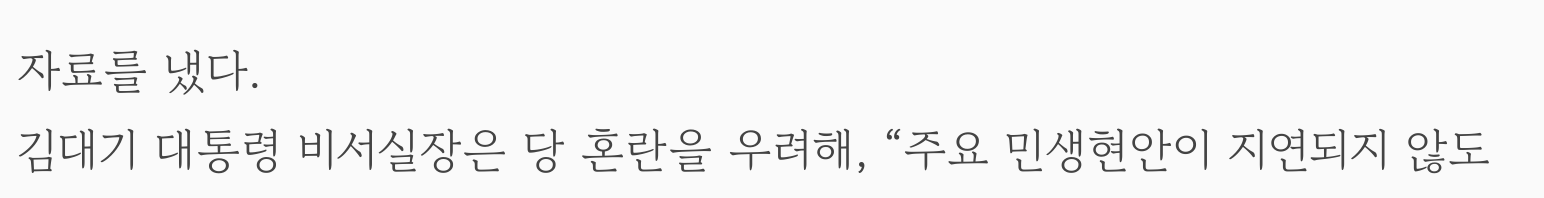자료를 냈다.
김대기 대통령 비서실장은 당 혼란을 우려해, “주요 민생현안이 지연되지 않도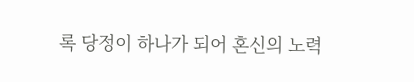록 당정이 하나가 되어 혼신의 노력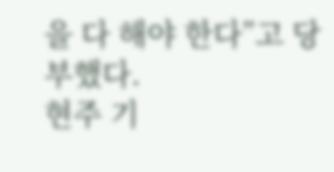을 다 해야 한다”고 당부했다.
현주 기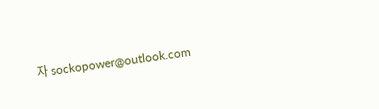자 sockopower@outlook.com